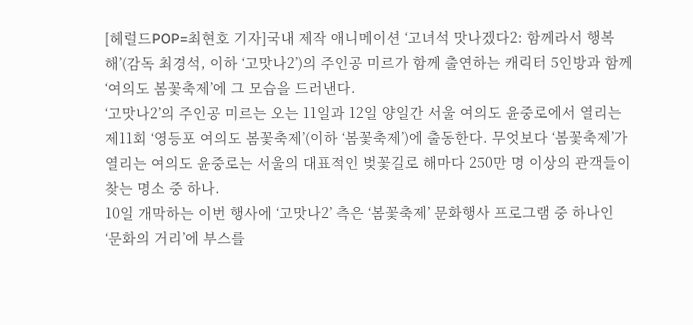[헤럴드POP=최현호 기자]국내 제작 애니메이션 ‘고녀석 맛나겠다2: 함께라서 행복해’(감독 최경석, 이하 ‘고맛나2’)의 주인공 미르가 함께 출연하는 캐릭터 5인방과 함께 ‘여의도 봄꽃축제’에 그 모습을 드러낸다.
‘고맛나2’의 주인공 미르는 오는 11일과 12일 양일간 서울 여의도 윤중로에서 열리는 제11회 ‘영등포 여의도 봄꽃축제’(이하 ‘봄꽃축제’)에 출동한다. 무엇보다 ‘봄꽃축제’가 열리는 여의도 윤중로는 서울의 대표적인 벚꽃길로 해마다 250만 명 이상의 관객들이 찾는 명소 중 하나.
10일 개막하는 이번 행사에 ‘고맛나2’ 측은 ‘봄꽃축제’ 문화행사 프로그램 중 하나인 ‘문화의 거리’에 부스를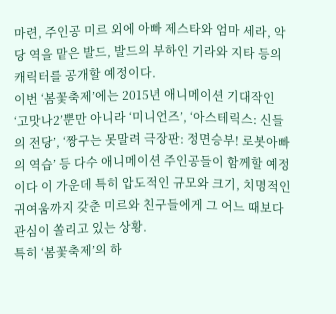마련, 주인공 미르 외에 아빠 제스타와 엄마 세라, 악당 역을 맡은 발드, 발드의 부하인 기라와 지타 등의 캐릭터를 공개할 예정이다.
이번 ‘봄꽃축제’에는 2015년 애니메이션 기대작인 ‘고맛나2’뿐만 아니라 ‘미니언즈’, ‘아스테릭스: 신들의 전당’, ‘짱구는 못말려 극장판: 정면승부! 로봇아빠의 역습’ 등 다수 애니메이션 주인공들이 함께할 예정이다 이 가운데 특히 압도적인 규모와 크기, 치명적인 귀여움까지 갖춘 미르와 친구들에게 그 어느 때보다 관심이 쏠리고 있는 상황.
특히 ‘봄꽃축제’의 하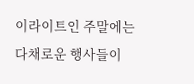이라이트인 주말에는 다채로운 행사들이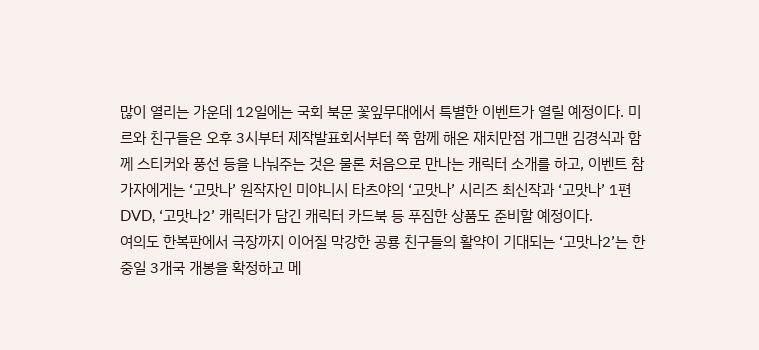많이 열리는 가운데 12일에는 국회 북문 꽃잎무대에서 특별한 이벤트가 열릴 예정이다. 미르와 친구들은 오후 3시부터 제작발표회서부터 쭉 함께 해온 재치만점 개그맨 김경식과 함께 스티커와 풍선 등을 나눠주는 것은 물론 처음으로 만나는 캐릭터 소개를 하고, 이벤트 참가자에게는 ‘고맛나’ 원작자인 미야니시 타츠야의 ‘고맛나’ 시리즈 최신작과 ‘고맛나’ 1편 DVD, ‘고맛나2’ 캐릭터가 담긴 캐릭터 카드북 등 푸짐한 상품도 준비할 예정이다.
여의도 한복판에서 극장까지 이어질 막강한 공룡 친구들의 활약이 기대되는 ‘고맛나2’는 한중일 3개국 개봉을 확정하고 메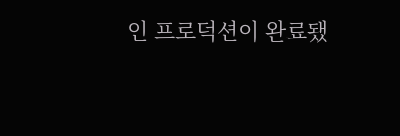인 프로덕션이 완료됐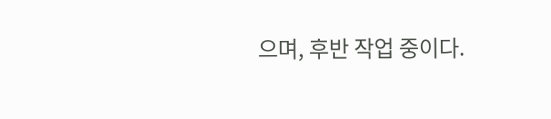으며, 후반 작업 중이다.